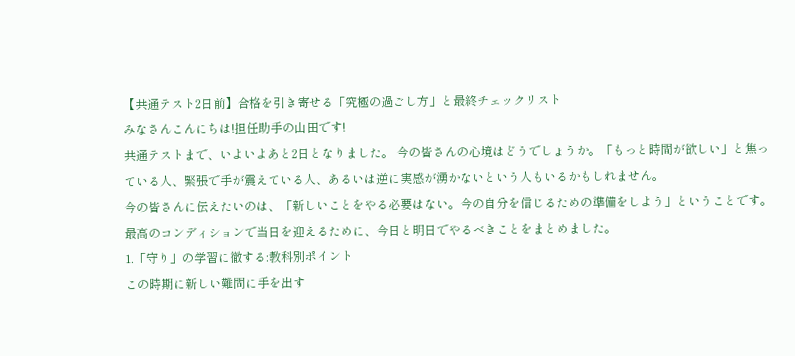【共通テスト2日前】合格を引き寄せる「究極の過ごし方」と最終チェックリスト
みなさんこんにちは!担任助手の山田です!
共通テストまで、いよいよあと2日となりました。 今の皆さんの心境はどうでしょうか。「もっと時間が欲しい」と焦っている人、緊張で手が震えている人、あるいは逆に実感が湧かないという人もいるかもしれません。
今の皆さんに伝えたいのは、「新しいことをやる必要はない。今の自分を信じるための準備をしよう」ということです。
最高のコンディションで当日を迎えるために、今日と明日でやるべきことをまとめました。
1.「守り」の学習に徹する:教科別ポイント
この時期に新しい難問に手を出す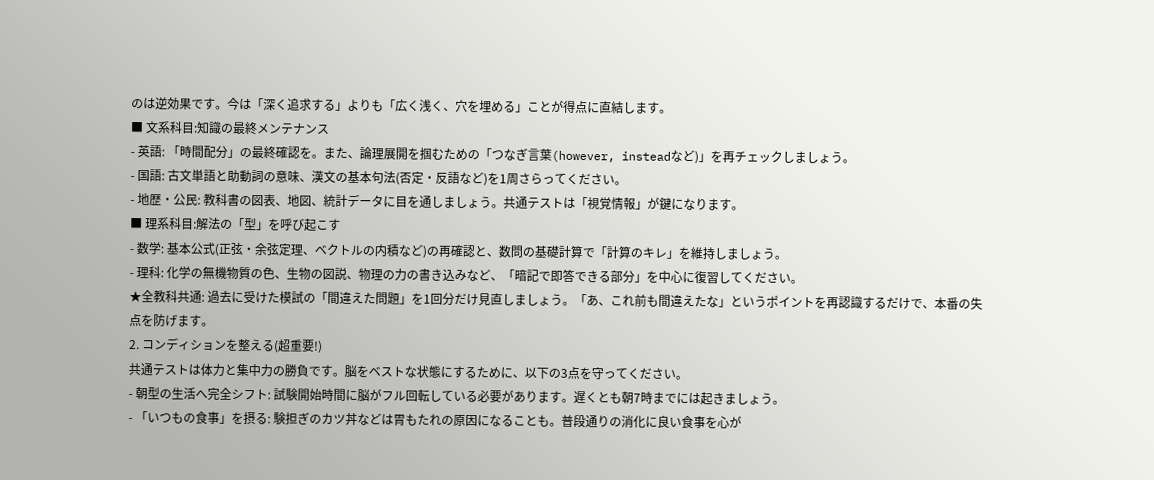のは逆効果です。今は「深く追求する」よりも「広く浅く、穴を埋める」ことが得点に直結します。
■ 文系科目:知識の最終メンテナンス
- 英語: 「時間配分」の最終確認を。また、論理展開を掴むための「つなぎ言葉(however, insteadなど)」を再チェックしましょう。
- 国語: 古文単語と助動詞の意味、漢文の基本句法(否定・反語など)を1周さらってください。
- 地歴・公民: 教科書の図表、地図、統計データに目を通しましょう。共通テストは「視覚情報」が鍵になります。
■ 理系科目:解法の「型」を呼び起こす
- 数学: 基本公式(正弦・余弦定理、ベクトルの内積など)の再確認と、数問の基礎計算で「計算のキレ」を維持しましょう。
- 理科: 化学の無機物質の色、生物の図説、物理の力の書き込みなど、「暗記で即答できる部分」を中心に復習してください。
★全教科共通: 過去に受けた模試の「間違えた問題」を1回分だけ見直しましょう。「あ、これ前も間違えたな」というポイントを再認識するだけで、本番の失点を防げます。
2. コンディションを整える(超重要!)
共通テストは体力と集中力の勝負です。脳をベストな状態にするために、以下の3点を守ってください。
- 朝型の生活へ完全シフト: 試験開始時間に脳がフル回転している必要があります。遅くとも朝7時までには起きましょう。
- 「いつもの食事」を摂る: 験担ぎのカツ丼などは胃もたれの原因になることも。普段通りの消化に良い食事を心が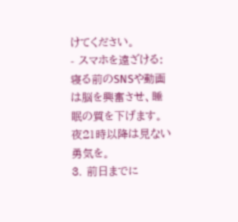けてください。
- スマホを遠ざける: 寝る前のSNSや動画は脳を興奮させ、睡眠の質を下げます。夜21時以降は見ない勇気を。
3. 前日までに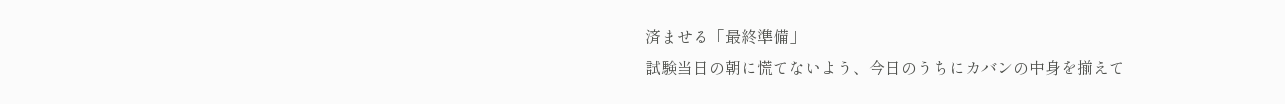済ませる「最終準備」
試験当日の朝に慌てないよう、今日のうちにカバンの中身を揃えて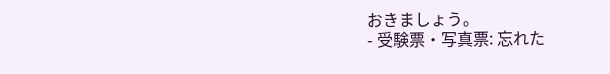おきましょう。
- 受験票・写真票: 忘れた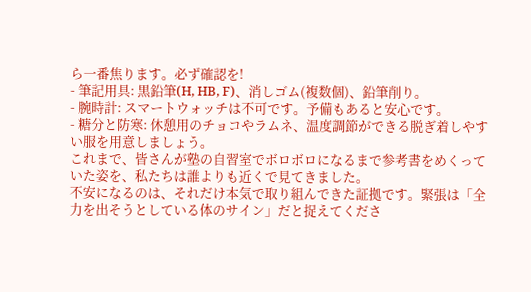ら一番焦ります。必ず確認を!
- 筆記用具: 黒鉛筆(H, HB, F)、消しゴム(複数個)、鉛筆削り。
- 腕時計: スマートウォッチは不可です。予備もあると安心です。
- 糖分と防寒: 休憩用のチョコやラムネ、温度調節ができる脱ぎ着しやすい服を用意しましょう。
これまで、皆さんが塾の自習室でボロボロになるまで参考書をめくっていた姿を、私たちは誰よりも近くで見てきました。
不安になるのは、それだけ本気で取り組んできた証拠です。緊張は「全力を出そうとしている体のサイン」だと捉えてくださ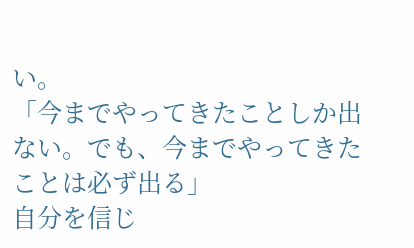い。
「今までやってきたことしか出ない。でも、今までやってきたことは必ず出る」
自分を信じ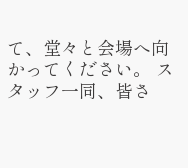て、堂々と会場へ向かってください。 スタッフ一同、皆さ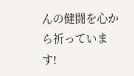んの健闘を心から祈っています!